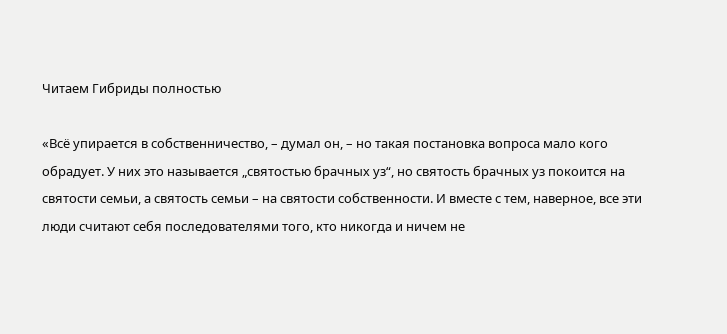Читаем Гибриды полностью

«Всё упирается в собственничество, – думал он, – но такая постановка вопроса мало кого обрадует. У них это называется „святостью брачных уз“, но святость брачных уз покоится на святости семьи, а святость семьи – на святости собственности. И вместе с тем, наверное, все эти люди считают себя последователями того, кто никогда и ничем не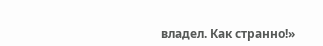владел. Как странно!»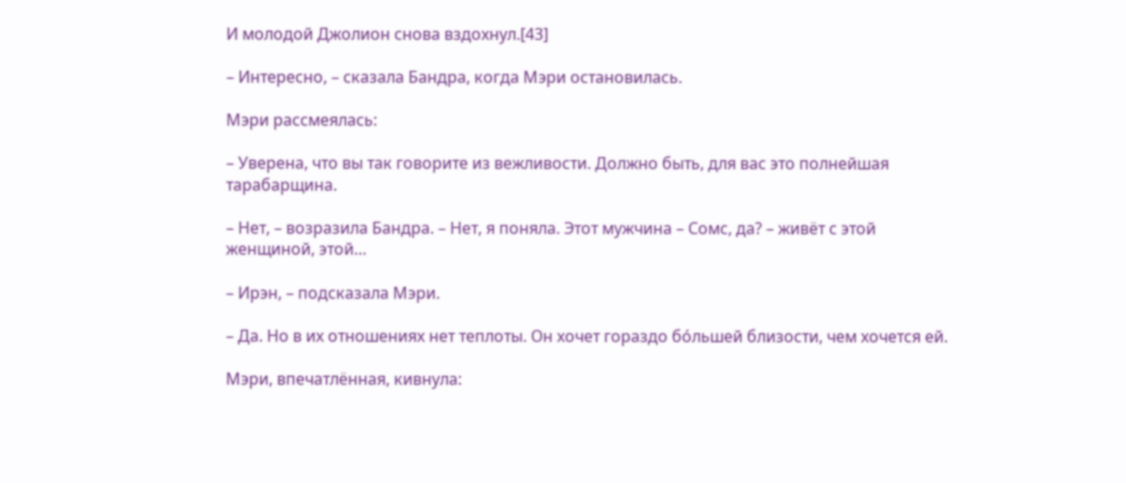И молодой Джолион снова вздохнул.[43]

– Интересно, – сказала Бандра, когда Мэри остановилась.

Мэри рассмеялась:

– Уверена, что вы так говорите из вежливости. Должно быть, для вас это полнейшая тарабарщина.

– Нет, – возразила Бандра. – Нет, я поняла. Этот мужчина – Сомс, да? – живёт с этой женщиной, этой…

– Ирэн, – подсказала Мэри.

– Да. Но в их отношениях нет теплоты. Он хочет гораздо бо́льшей близости, чем хочется ей.

Мэри, впечатлённая, кивнула: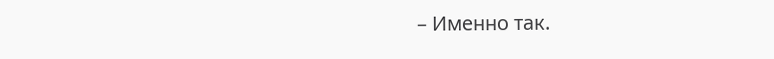– Именно так.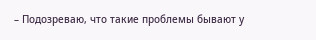– Подозреваю, что такие проблемы бывают у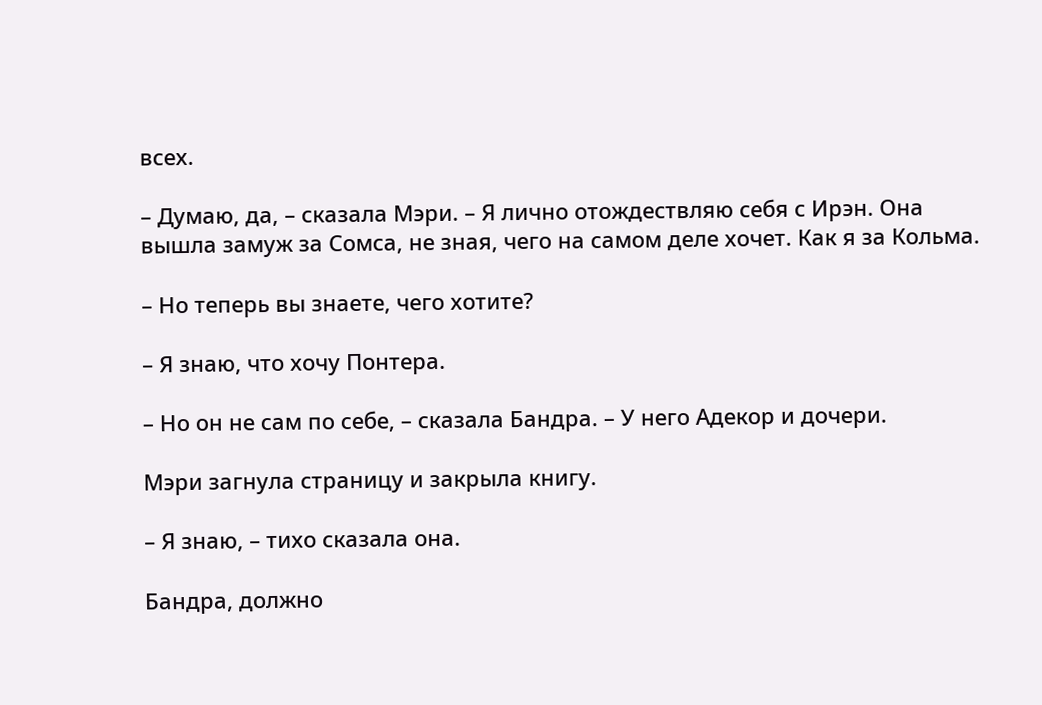всех.

– Думаю, да, – сказала Мэри. – Я лично отождествляю себя с Ирэн. Она вышла замуж за Сомса, не зная, чего на самом деле хочет. Как я за Кольма.

– Но теперь вы знаете, чего хотите?

– Я знаю, что хочу Понтера.

– Но он не сам по себе, – сказала Бандра. – У него Адекор и дочери.

Мэри загнула страницу и закрыла книгу.

– Я знаю, – тихо сказала она.

Бандра, должно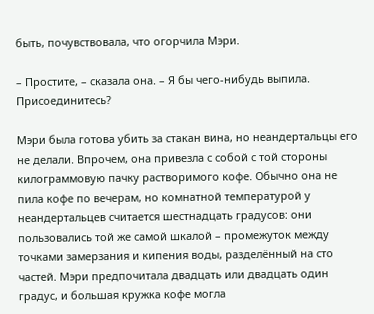быть, почувствовала, что огорчила Мэри.

– Простите, – сказала она. – Я бы чего-нибудь выпила. Присоединитесь?

Мэри была готова убить за стакан вина, но неандертальцы его не делали. Впрочем, она привезла с собой с той стороны килограммовую пачку растворимого кофе. Обычно она не пила кофе по вечерам, но комнатной температурой у неандертальцев считается шестнадцать градусов: они пользовались той же самой шкалой – промежуток между точками замерзания и кипения воды, разделённый на сто частей. Мэри предпочитала двадцать или двадцать один градус, и большая кружка кофе могла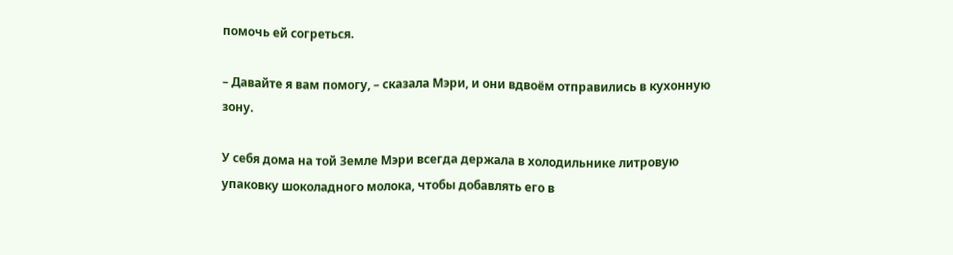помочь ей согреться.

– Давайте я вам помогу, – сказала Мэри, и они вдвоём отправились в кухонную зону.

У себя дома на той Земле Мэри всегда держала в холодильнике литровую упаковку шоколадного молока, чтобы добавлять его в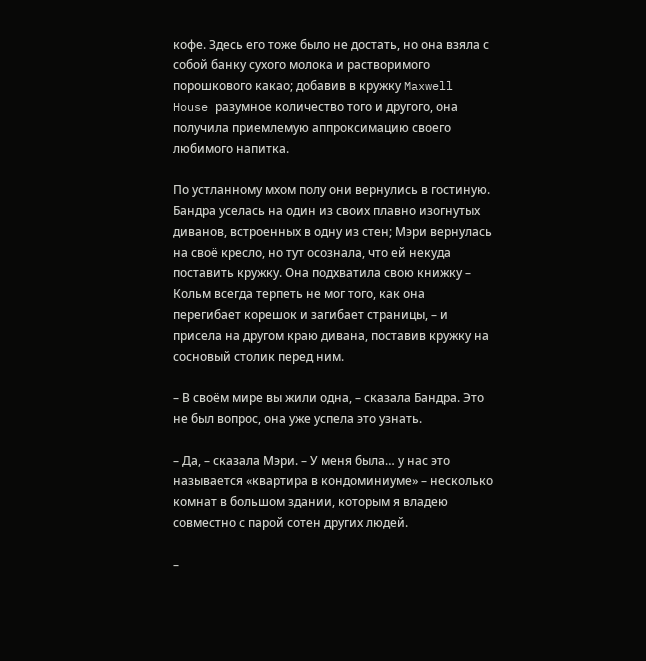кофе. Здесь его тоже было не достать, но она взяла с собой банку сухого молока и растворимого порошкового какао; добавив в кружку Maxwell House разумное количество того и другого, она получила приемлемую аппроксимацию своего любимого напитка.

По устланному мхом полу они вернулись в гостиную. Бандра уселась на один из своих плавно изогнутых диванов, встроенных в одну из стен; Мэри вернулась на своё кресло, но тут осознала, что ей некуда поставить кружку. Она подхватила свою книжку – Кольм всегда терпеть не мог того, как она перегибает корешок и загибает страницы, – и присела на другом краю дивана, поставив кружку на сосновый столик перед ним.

– В своём мире вы жили одна, – сказала Бандра. Это не был вопрос, она уже успела это узнать.

– Да, – сказала Мэри. – У меня была… у нас это называется «квартира в кондоминиуме» – несколько комнат в большом здании, которым я владею совместно с парой сотен других людей.

–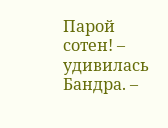Парой сотен! – удивилась Бандра. –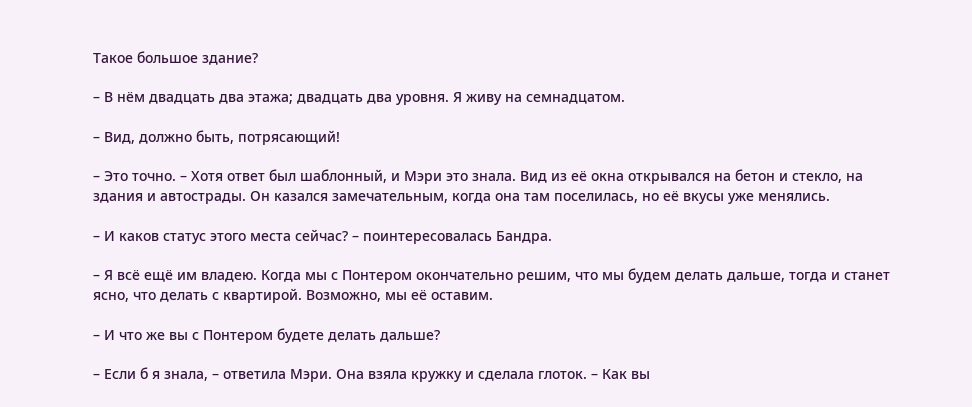Такое большое здание?

– В нём двадцать два этажа; двадцать два уровня. Я живу на семнадцатом.

– Вид, должно быть, потрясающий!

– Это точно. – Хотя ответ был шаблонный, и Мэри это знала. Вид из её окна открывался на бетон и стекло, на здания и автострады. Он казался замечательным, когда она там поселилась, но её вкусы уже менялись.

– И каков статус этого места сейчас? – поинтересовалась Бандра.

– Я всё ещё им владею. Когда мы с Понтером окончательно решим, что мы будем делать дальше, тогда и станет ясно, что делать с квартирой. Возможно, мы её оставим.

– И что же вы с Понтером будете делать дальше?

– Если б я знала, – ответила Мэри. Она взяла кружку и сделала глоток. – Как вы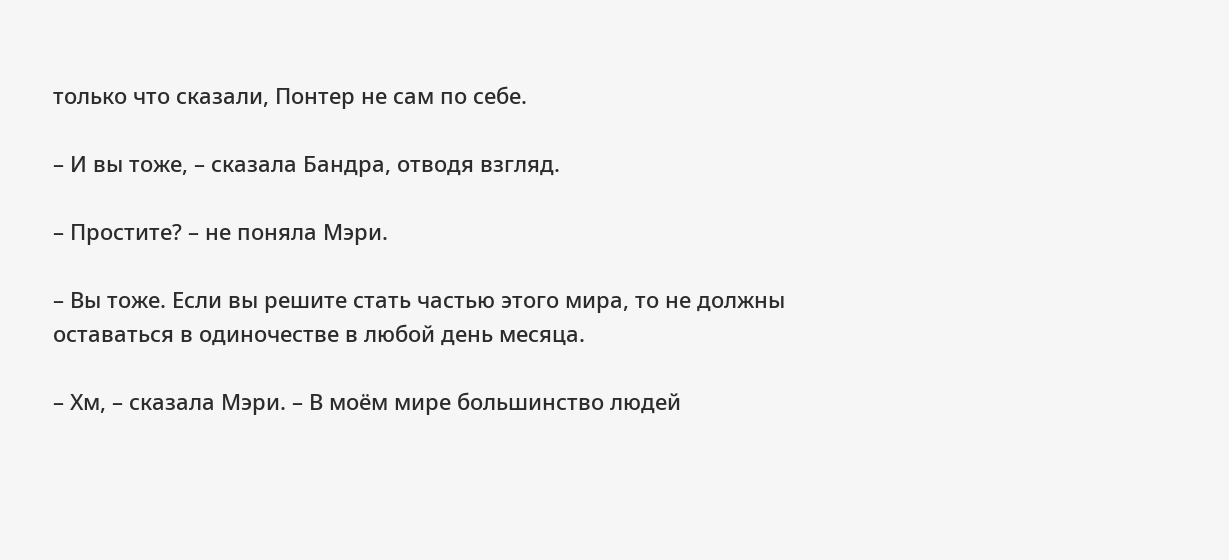только что сказали, Понтер не сам по себе.

– И вы тоже, – сказала Бандра, отводя взгляд.

– Простите? – не поняла Мэри.

– Вы тоже. Если вы решите стать частью этого мира, то не должны оставаться в одиночестве в любой день месяца.

– Хм, – сказала Мэри. – В моём мире большинство людей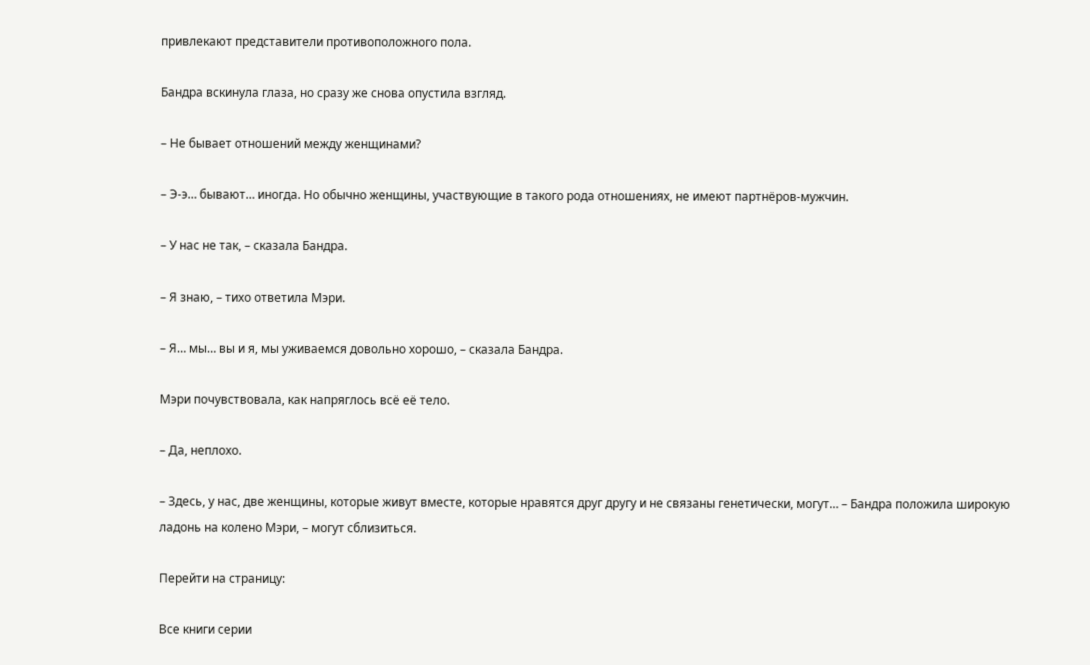привлекают представители противоположного пола.

Бандра вскинула глаза, но сразу же снова опустила взгляд.

– Не бывает отношений между женщинами?

– Э-э… бывают… иногда. Но обычно женщины, участвующие в такого рода отношениях, не имеют партнёров-мужчин.

– У нас не так, – сказала Бандра.

– Я знаю, – тихо ответила Мэри.

– Я… мы… вы и я, мы уживаемся довольно хорошо, – сказала Бандра.

Мэри почувствовала, как напряглось всё её тело.

– Да, неплохо.

– Здесь, у нас, две женщины, которые живут вместе, которые нравятся друг другу и не связаны генетически, могут… – Бандра положила широкую ладонь на колено Мэри, – могут сблизиться.

Перейти на страницу:

Все книги серии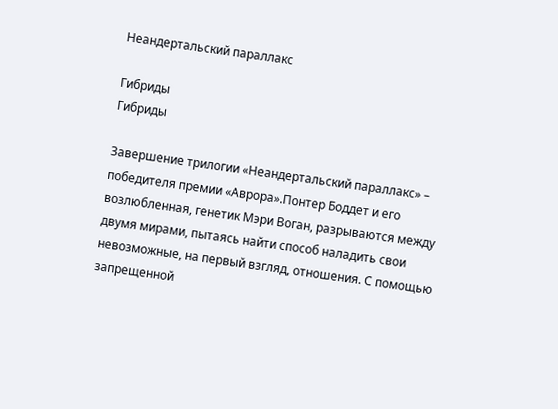Неандертальский параллакс

Гибриды
Гибриды

Завершение трилогии «Неандертальский параллакс» – победителя премии «Аврора».Понтер Боддет и его возлюбленная, генетик Мэри Воган, разрываются между двумя мирами, пытаясь найти способ наладить свои невозможные, на первый взгляд, отношения. С помощью запрещенной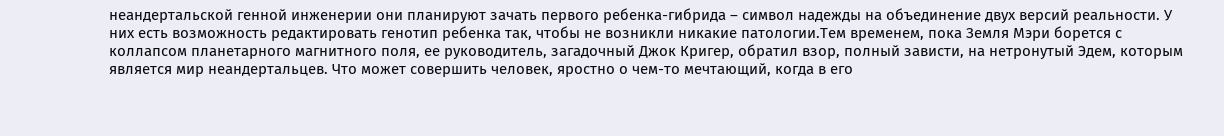неандертальской генной инженерии они планируют зачать первого ребенка-гибрида – символ надежды на объединение двух версий реальности. У них есть возможность редактировать генотип ребенка так, чтобы не возникли никакие патологии.Тем временем, пока Земля Мэри борется с коллапсом планетарного магнитного поля, ее руководитель, загадочный Джок Кригер, обратил взор, полный зависти, на нетронутый Эдем, которым является мир неандертальцев. Что может совершить человек, яростно о чем-то мечтающий, когда в его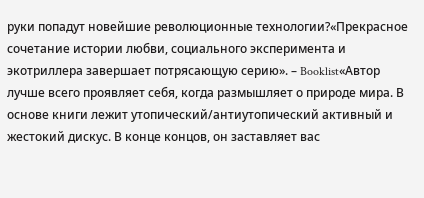руки попадут новейшие революционные технологии?«Прекрасное сочетание истории любви, социального эксперимента и экотриллера завершает потрясающую серию». – Booklist«Автор лучше всего проявляет себя, когда размышляет о природе мира. В основе книги лежит утопический/антиутопический активный и жестокий дискус. В конце концов, он заставляет вас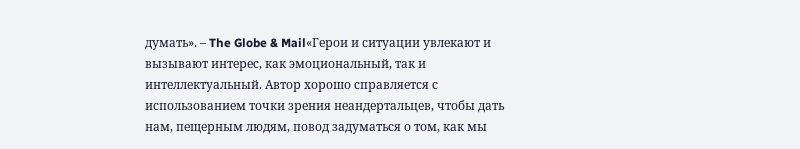думать». – The Globe & Mail«Герои и ситуации увлекают и вызывают интерес, как эмоциональный, так и интеллектуальный. Автор хорошо справляется с использованием точки зрения неандертальцев, чтобы дать нам, пещерным людям, повод задуматься о том, как мы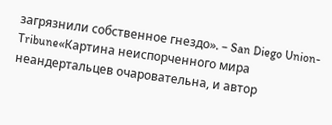загрязнили собственное гнездо». – San Diego Union-Tribune«Картина неиспорченного мира неандертальцев очаровательна, и автор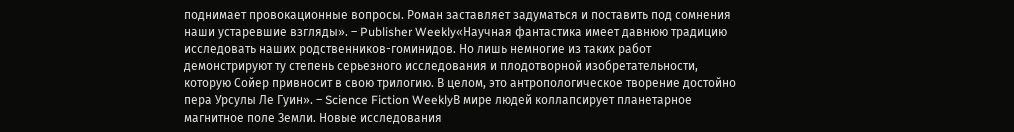поднимает провокационные вопросы. Роман заставляет задуматься и поставить под сомнения наши устаревшие взгляды». – Publisher Weekly«Научная фантастика имеет давнюю традицию исследовать наших родственников-гоминидов. Но лишь немногие из таких работ демонстрируют ту степень серьезного исследования и плодотворной изобретательности, которую Сойер привносит в свою трилогию. В целом, это антропологическое творение достойно пера Урсулы Ле Гуин». – Science Fiction WeeklyВ мире людей коллапсирует планетарное магнитное поле Земли. Новые исследования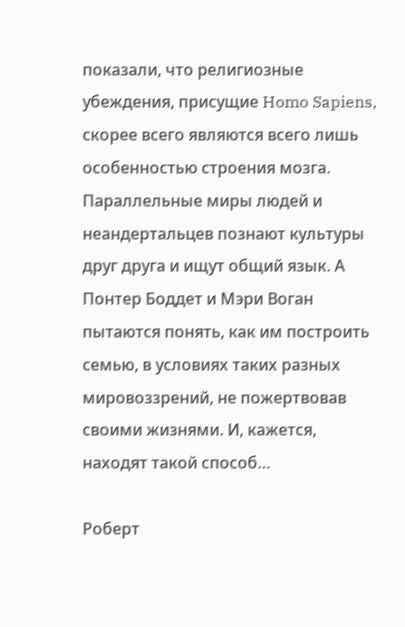показали, что религиозные убеждения, присущие Homo Sapiens, скорее всего являются всего лишь особенностью строения мозга. Параллельные миры людей и неандертальцев познают культуры друг друга и ищут общий язык. А Понтер Боддет и Мэри Воган пытаются понять, как им построить семью, в условиях таких разных мировоззрений, не пожертвовав своими жизнями. И, кажется, находят такой способ…

Роберт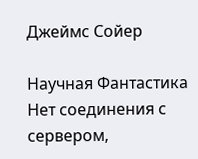Джеймс Сойер

Научная Фантастика
Нет соединения с сервером,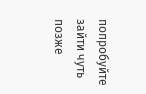попробуйте зайти чуть позже